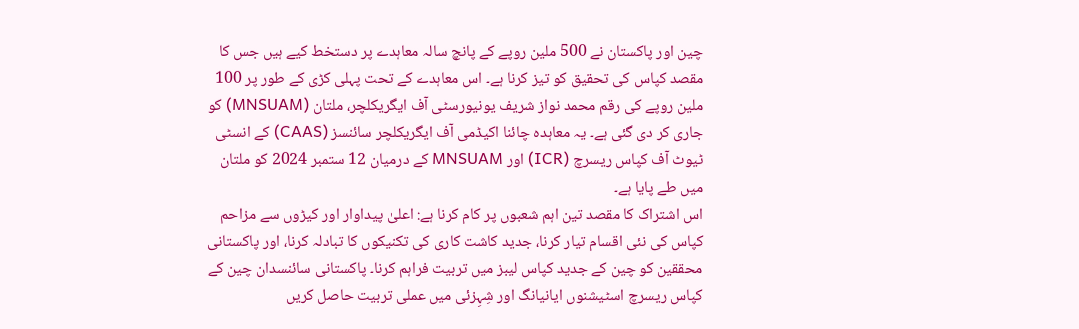چین اور پاکستان نے 500 ملین روپے کے پانچ سالہ معاہدے پر دستخط کیے ہیں جس کا مقصد کپاس کی تحقیق کو تیز کرنا ہے۔ اس معاہدے کے تحت پہلی کڑی کے طور پر 100 ملین روپے کی رقم محمد نواز شریف یونیورسٹی آف ایگریکلچر، ملتان (MNSUAM) کو جاری کر دی گئی ہے۔ یہ معاہدہ چائنا اکیڈمی آف ایگریکلچر سائنسز (CAAS) کے انسٹی ٹیوٹ آف کپاس ریسرچ (ICR) اور MNSUAM کے درمیان 12 ستمبر 2024 کو ملتان میں طے پایا ہے۔
اس اشتراک کا مقصد تین اہم شعبوں پر کام کرنا ہے: اعلیٰ پیداوار اور کیڑوں سے مزاحم کپاس کی نئی اقسام تیار کرنا، جدید کاشت کاری کی تکنیکوں کا تبادلہ کرنا، اور پاکستانی محققین کو چین کے جدید کپاس لیبز میں تربیت فراہم کرنا۔ پاکستانی سائنسدان چین کے کپاس ریسرچ اسٹیشنوں ایانیانگ اور شِہِزئی میں عملی تربیت حاصل کریں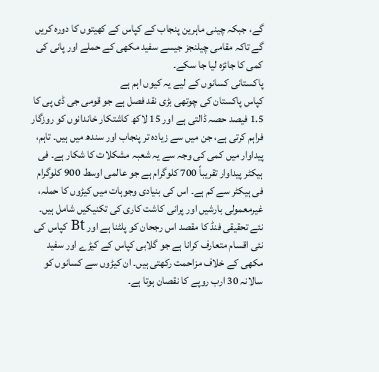گے، جبکہ چینی ماہرین پنجاب کے کپاس کے کھیتوں کا دورہ کریں گے تاکہ مقامی چیلنجز جیسے سفید مکھی کے حملے اور پانی کی کمی کا جائزہ لیا جا سکے۔
پاکستانی کسانوں کے لیے یہ کیوں اہم ہے
کپاس پاکستان کی چوتھی بڑی نقد فصل ہے جو قومی جی ڈی پی کا 1.5 فیصد حصہ ڈالتی ہے اور 15 لاکھ کاشتکار خاندانوں کو روزگار فراہم کرتی ہے، جن میں سے زیادہ تر پنجاب اور سندھ میں ہیں۔ تاہم، پیداوار میں کمی کی وجہ سے یہ شعبہ مشکلات کا شکار ہے۔ فی ہیکٹر پیداوار تقریباً 700 کلوگرام ہے جو عالمی اوسط 900 کلوگرام فی ہیکٹر سے کم ہے۔ اس کی بنیادی وجوہات میں کیڑوں کا حملہ، غیرمعمولی بارشیں اور پرانی کاشت کاری کی تکنیکیں شامل ہیں۔ نئے تحقیقی فنڈ کا مقصد اس رجحان کو پلٹنا ہے اور Bt کپاس کی نئی اقسام متعارف کرانا ہے جو گلابی کپاس کے کیڑے اور سفید مکھی کے خلاف مزاحمت رکھتی ہیں۔ ان کیڑوں سے کسانوں کو سالانہ 30 ارب روپے کا نقصان ہوتا ہے۔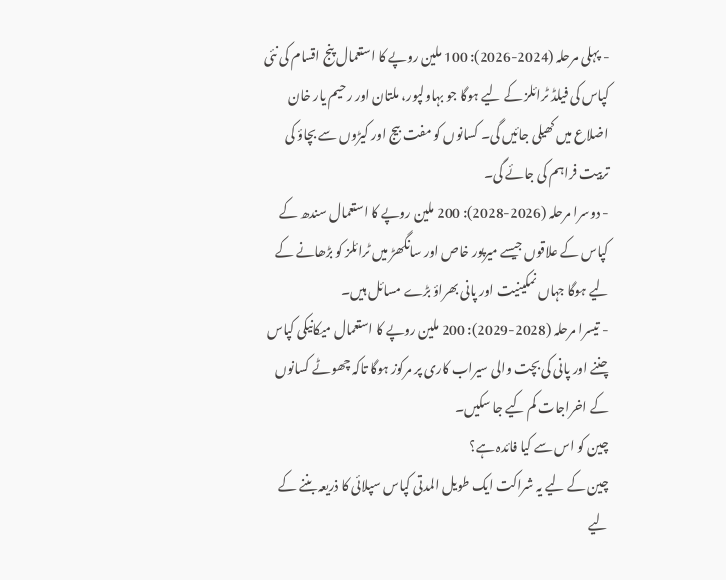- پہلی مرحلہ (2024-2026): 100 ملین روپے کا استعمال پنج اقسام کی نئی کپاس کی فیلڈ ٹرائلز کے لیے ہوگا جو بہاولپور، ملتان اور رحیم یار خان اضلاع میں کھیلی جائیں گی۔ کسانوں کو مفت بیج اور کیڑوں سے بچاؤ کی تربیت فراہم کی جائے گی۔
- دوسرا مرحلہ (2026-2028): 200 ملین روپے کا استعمال سندھ کے کپاس کے علاقوں جیسے میرپور خاص اور سانگھڑ میں ٹرائلز کو بڑھانے کے لیے ہوگا جہاں نمکینیت اور پانی بھراؤ بڑے مسائل ہیں۔
- تیسرا مرحلہ (2028-2029): 200 ملین روپے کا استعمال میکانیکی کپاس چننے اور پانی کی بچت والی سیراب کاری پر مرکوز ہوگا تاکہ چھوٹے کسانوں کے اخراجات کم کیے جا سکیں۔
چین کو اس سے کیا فائدہ ہے؟
چین کے لیے یہ شراکت ایک طویل المدتی کپاس سپلائی کا ذریعہ بننے کے لیے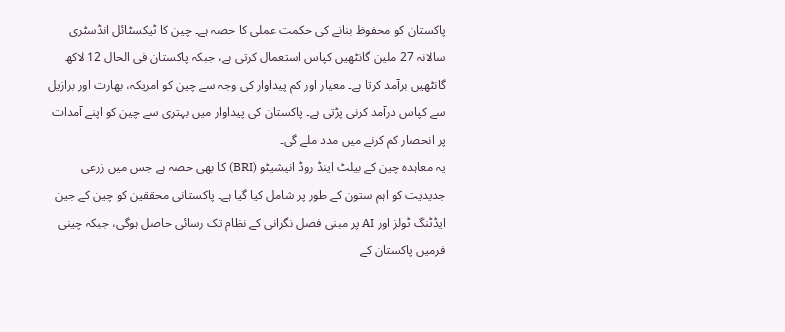پاکستان کو محفوظ بنانے کی حکمت عملی کا حصہ ہے۔ چین کا ٹیکسٹائل انڈسٹری سالانہ 27 ملین گانٹھیں کپاس استعمال کرتی ہے، جبکہ پاکستان فی الحال 12 لاکھ گانٹھیں برآمد کرتا ہے۔ معیار اور کم پیداوار کی وجہ سے چین کو امریکہ، بھارت اور برازیل سے کپاس درآمد کرنی پڑتی ہے۔ پاکستان کی پیداوار میں بہتری سے چین کو اپنے آمدات پر انحصار کم کرنے میں مدد ملے گی۔
یہ معاہدہ چین کے بیلٹ اینڈ روڈ انیشیٹو (BRI) کا بھی حصہ ہے جس میں زرعی جدیدیت کو اہم ستون کے طور پر شامل کیا گیا ہے۔ پاکستانی محققین کو چین کے جین ایڈٹنگ ٹولز اور AI پر مبنی فصل نگرانی کے نظام تک رسائی حاصل ہوگی، جبکہ چینی فرمیں پاکستان کے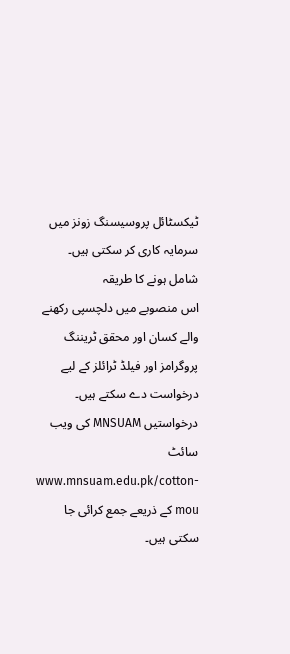ٹیکسٹائل پروسیسنگ زونز میں سرمایہ کاری کر سکتی ہیں۔
شامل ہونے کا طریقہ
اس منصوبے میں دلچسپی رکھنے والے کسان اور محقق ٹریننگ پروگرامز اور فیلڈ ٹرائلز کے لیے درخواست دے سکتے ہیں۔ درخواستیں MNSUAM کی ویب سائٹ www.mnsuam.edu.pk/cotton-mou کے ذریعے جمع کرائی جا سکتی ہیں۔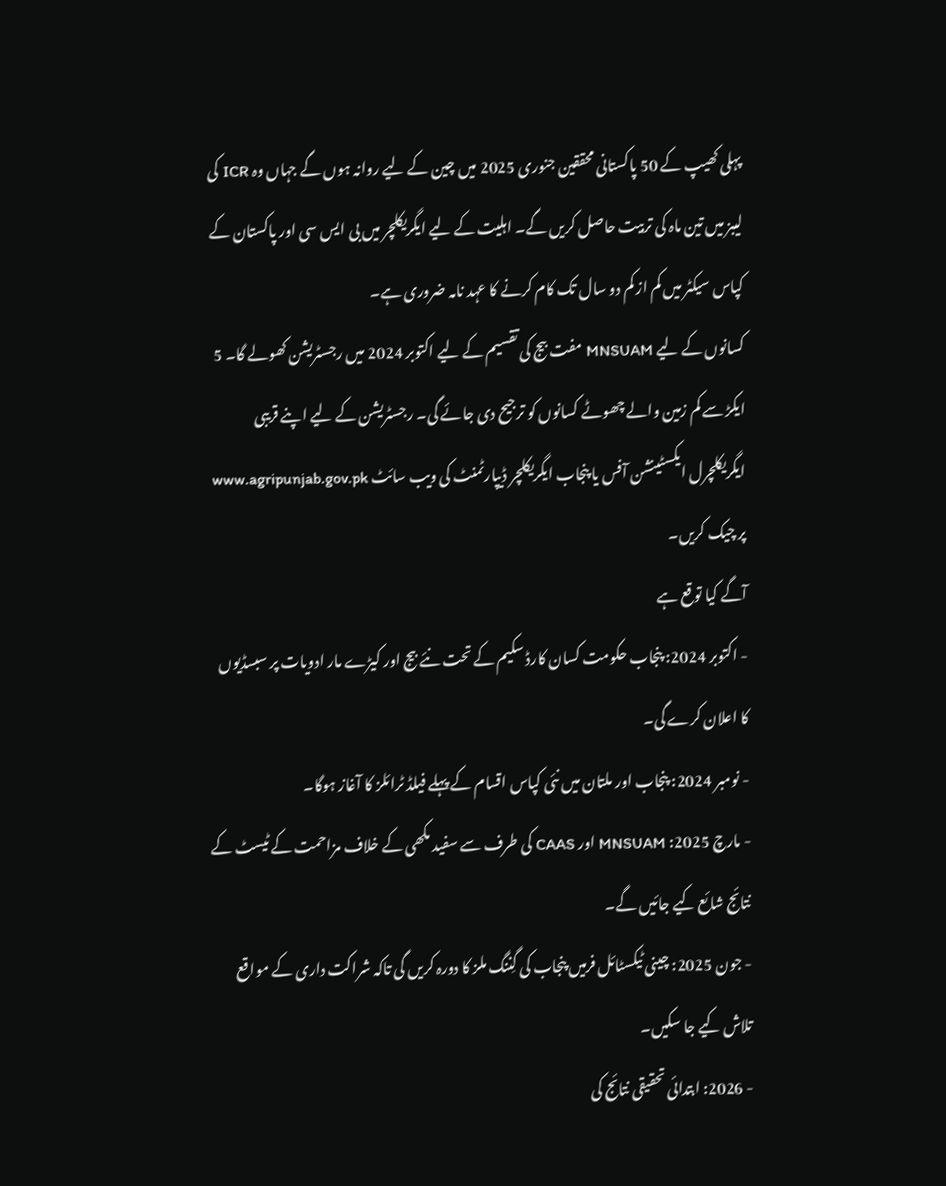پہلی کھیپ کے 50 پاکستانی محققین جنوری 2025 میں چین کے لیے روانہ ہوں گے جہاں وہ ICR کی لیبز میں تین ماہ کی تربیت حاصل کریں گے۔ اہلیت کے لیے ایگریکلچر میں بی ایس سی اور پاکستان کے کپاس سیکٹر میں کم از کم دو سال تک کام کرنے کا عہد نامہ ضروری ہے۔
کسانوں کے لیے MNSUAM مفت بیج کی تقسیم کے لیے اکتوبر 2024 میں رجسٹریشن کھولے گا۔ 5 ایکڑ سے کم زمین والے چھوٹے کسانوں کو ترجیح دی جائے گی۔ رجسٹریشن کے لیے اپنے قریبی ایگریکلچرل ایکسٹینشن آفس یا پنجاب ایگریکلچر ڈیپارٹمنٹ کی ویب سائٹ www.agripunjab.gov.pk پر چیک کریں۔
آگے کیا توقع ہے
- اکتوبر 2024: پنجاب حکومت کسان کارڈ سکیم کے تحت نئے بیج اور کیڑے مار ادویات پر سبسڈیوں کا اعلان کرے گی۔
- نومبر 2024: پنجاب اور ملتان میں نئی کپاس اقسام کے پہلے فیلڈ ٹرائلز کا آغاز ہوگا۔
- مارچ 2025: MNSUAM اور CAAS کی طرف سے سفید مکھی کے خلاف مزاحمت کے ٹیسٹ کے نتائج شائع کیے جائیں گے۔
- جون 2025: چینی ٹیکسٹائل فرمیں پنجاب کی گِننگ ملز کا دورہ کریں گی تاکہ شراکت داری کے مواقع تلاش کیے جا سکیں۔
- 2026: ابتدائی تحقیقی نتائج کی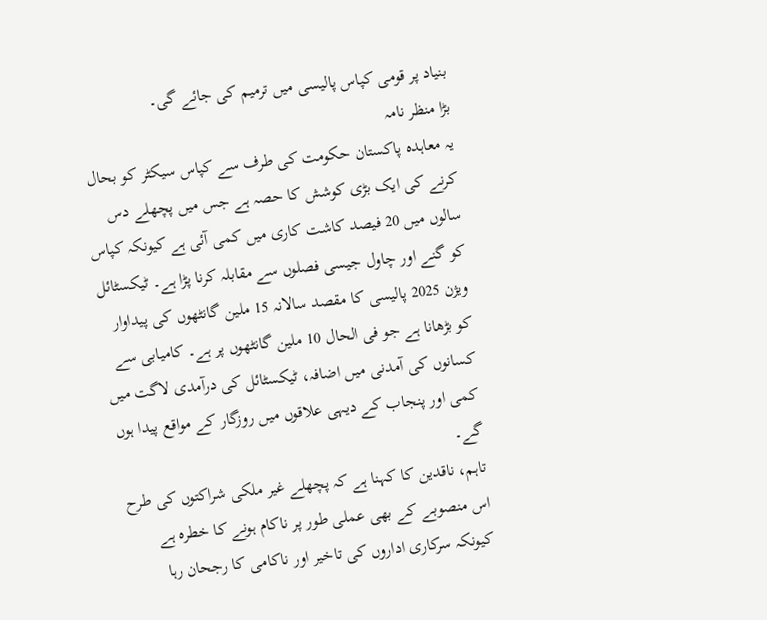بنیاد پر قومی کپاس پالیسی میں ترمیم کی جائے گی۔
بڑا منظر نامہ
یہ معاہدہ پاکستان حکومت کی طرف سے کپاس سیکٹر کو بحال کرنے کی ایک بڑی کوشش کا حصہ ہے جس میں پچھلے دس سالوں میں 20 فیصد کاشت کاری میں کمی آئی ہے کیونکہ کپاس کو گنے اور چاول جیسی فصلوں سے مقابلہ کرنا پڑا ہے۔ ٹیکسٹائل ویژن 2025 پالیسی کا مقصد سالانہ 15 ملین گانٹھوں کی پیداوار کو بڑھانا ہے جو فی الحال 10 ملین گانٹھوں پر ہے۔ کامیابی سے کسانوں کی آمدنی میں اضافہ، ٹیکسٹائل کی درآمدی لاگت میں کمی اور پنجاب کے دیہی علاقوں میں روزگار کے مواقع پیدا ہوں گے۔
تاہم، ناقدین کا کہنا ہے کہ پچھلے غیر ملکی شراکتوں کی طرح اس منصوبے کے بھی عملی طور پر ناکام ہونے کا خطرہ ہے کیونکہ سرکاری اداروں کی تاخیر اور ناکامی کا رجحان رہا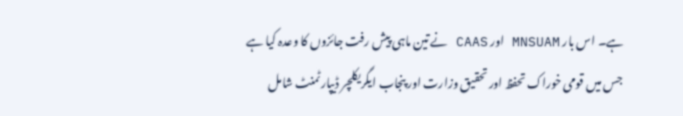ہے۔ اس بار MNSUAM اور CAAS نے تین ماہی پیش رفت جائزوں کا وعدہ کیا ہے جس میں قومی خوراک تحفظ اور تحقیق وزارت اور پنجاب ایگریکلچر ڈیپارٹمنٹ شامل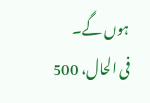ہوں گے۔
فی الحال، 500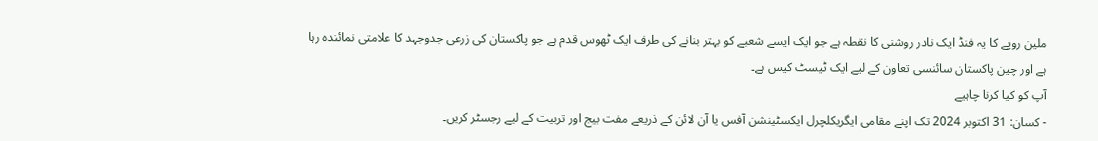ملین روپے کا یہ فنڈ ایک نادر روشنی کا نقطہ ہے جو ایک ایسے شعبے کو بہتر بنانے کی طرف ایک ٹھوس قدم ہے جو پاکستان کی زرعی جدوجہد کا علامتی نمائندہ رہا ہے اور چین پاکستان سائنسی تعاون کے لیے ایک ٹیسٹ کیس ہے۔
آپ کو کیا کرنا چاہیے
- کسان: 31 اکتوبر 2024 تک اپنے مقامی ایگریکلچرل ایکسٹینشن آفس یا آن لائن کے ذریعے مفت بیج اور تربیت کے لیے رجسٹر کریں۔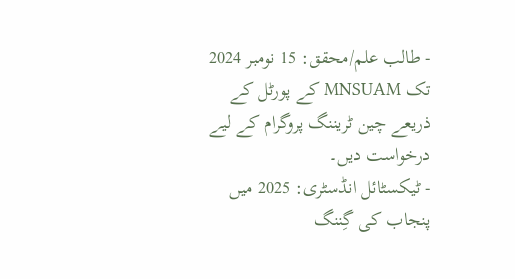- طالب علم/محقق: 15 نومبر 2024 تک MNSUAM کے پورٹل کے ذریعے چین ٹریننگ پروگرام کے لیے درخواست دیں۔
- ٹیکسٹائل انڈسٹری: 2025 میں پنجاب کی گِننگ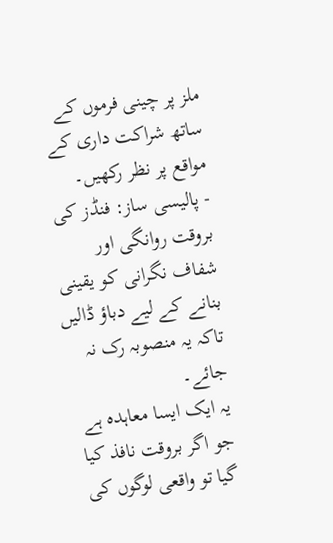ملز پر چینی فرموں کے ساتھ شراکت داری کے مواقع پر نظر رکھیں۔
- پالیسی ساز: فنڈز کی بروقت روانگی اور شفاف نگرانی کو یقینی بنانے کے لیے دباؤ ڈالیں تاکہ یہ منصوبہ رک نہ جائے۔
یہ ایک ایسا معاہدہ ہے جو اگر بروقت نافذ کیا گیا تو واقعی لوگوں کی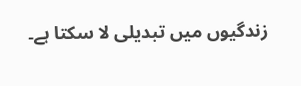زندگیوں میں تبدیلی لا سکتا ہے۔